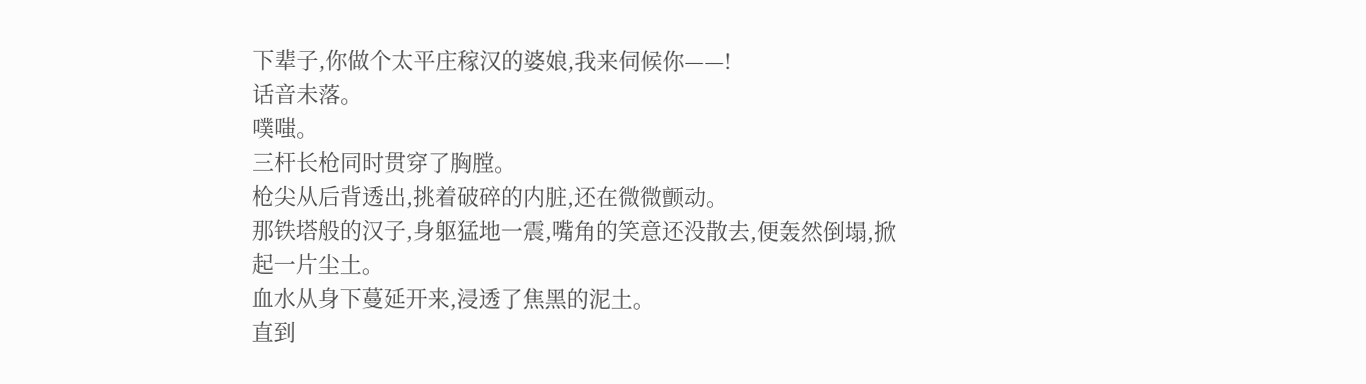下辈子,你做个太平庄稼汉的婆娘,我来伺候你——!
话音未落。
噗嗤。
三杆长枪同时贯穿了胸膛。
枪尖从后背透出,挑着破碎的内脏,还在微微颤动。
那铁塔般的汉子,身躯猛地一震,嘴角的笑意还没散去,便轰然倒塌,掀起一片尘土。
血水从身下蔓延开来,浸透了焦黑的泥土。
直到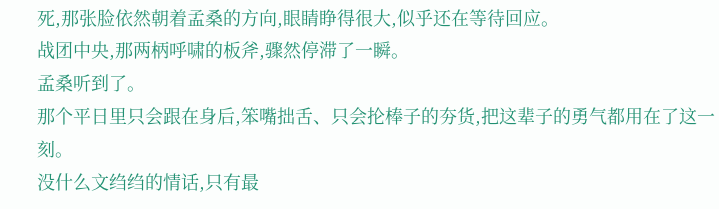死,那张脸依然朝着孟桑的方向,眼睛睁得很大,似乎还在等待回应。
战团中央,那两柄呼啸的板斧,骤然停滞了一瞬。
孟桑听到了。
那个平日里只会跟在身后,笨嘴拙舌、只会抡棒子的夯货,把这辈子的勇气都用在了这一刻。
没什么文绉绉的情话,只有最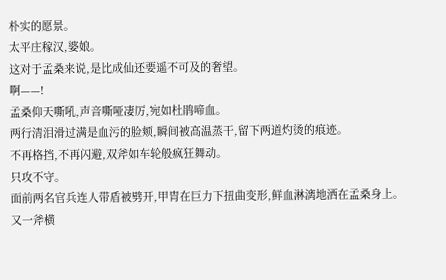朴实的愿景。
太平庄稼汉,婆娘。
这对于孟桑来说,是比成仙还要遥不可及的奢望。
啊——!
孟桑仰天嘶吼,声音嘶哑凄厉,宛如杜鹃啼血。
两行清泪滑过满是血污的脸颊,瞬间被高温蒸干,留下两道灼烫的痕迹。
不再格挡,不再闪避,双斧如车轮般疯狂舞动。
只攻不守。
面前两名官兵连人带盾被劈开,甲胄在巨力下扭曲变形,鲜血淋漓地洒在孟桑身上。
又一斧横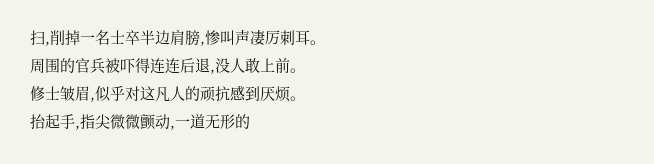扫,削掉一名士卒半边肩膀,惨叫声凄厉刺耳。
周围的官兵被吓得连连后退,没人敢上前。
修士皱眉,似乎对这凡人的顽抗感到厌烦。
抬起手,指尖微微颤动,一道无形的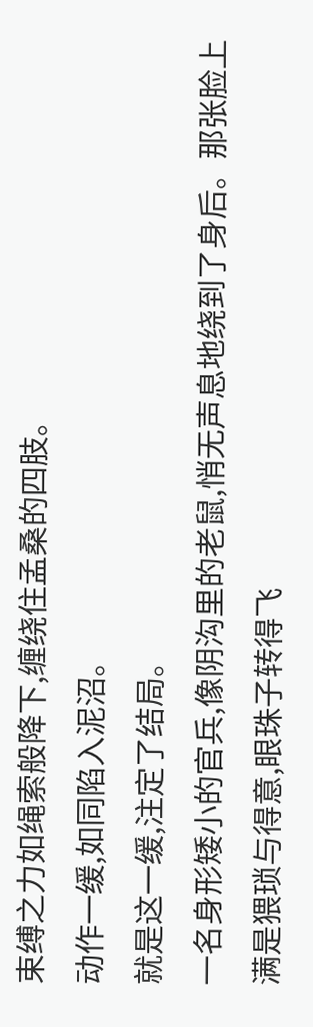束缚之力如绳索般降下,缠绕住孟桑的四肢。
动作一缓,如同陷入泥沼。
就是这一缓,注定了结局。
一名身形矮小的官兵,像阴沟里的老鼠,悄无声息地绕到了身后。那张脸上满是猥琐与得意,眼珠子转得飞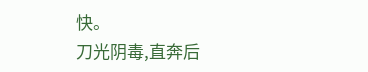快。
刀光阴毒,直奔后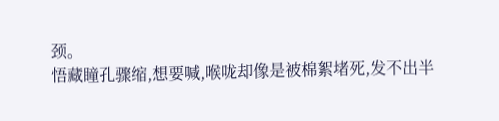颈。
悟藏瞳孔骤缩,想要喊,喉咙却像是被棉絮堵死,发不出半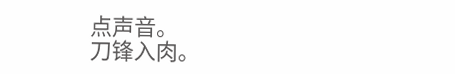点声音。
刀锋入肉。